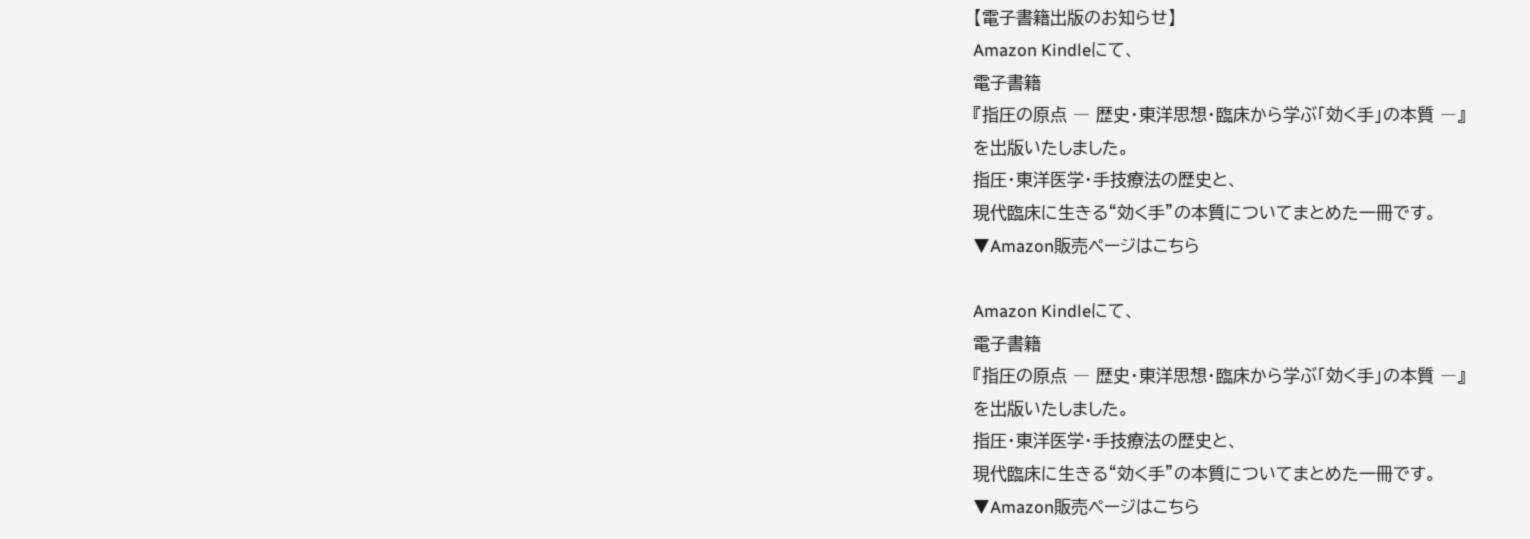【電子書籍出版のお知らせ】
Amazon Kindleにて、
電子書籍
『指圧の原点 ― 歴史・東洋思想・臨床から学ぶ「効く手」の本質 ―』
を出版いたしました。
指圧・東洋医学・手技療法の歴史と、
現代臨床に生きる“効く手”の本質についてまとめた一冊です。
▼Amazon販売ページはこちら

Amazon Kindleにて、
電子書籍
『指圧の原点 ― 歴史・東洋思想・臨床から学ぶ「効く手」の本質 ―』
を出版いたしました。
指圧・東洋医学・手技療法の歴史と、
現代臨床に生きる“効く手”の本質についてまとめた一冊です。
▼Amazon販売ページはこちら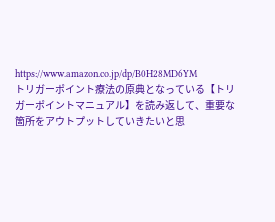https://www.amazon.co.jp/dp/B0H28MD6YM
トリガーポイント療法の原典となっている【トリガーポイントマニュアル】を読み返して、重要な箇所をアウトプットしていきたいと思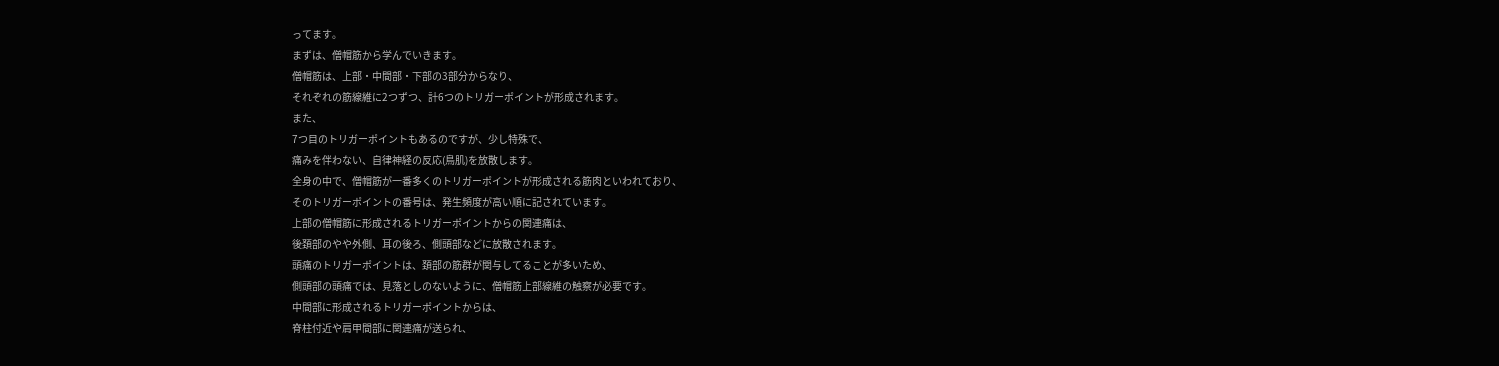ってます。
まずは、僧帽筋から学んでいきます。
僧帽筋は、上部・中間部・下部の3部分からなり、
それぞれの筋線維に2つずつ、計6つのトリガーポイントが形成されます。
また、
7つ目のトリガーポイントもあるのですが、少し特殊で、
痛みを伴わない、自律神経の反応(鳥肌)を放散します。
全身の中で、僧帽筋が一番多くのトリガーポイントが形成される筋肉といわれており、
そのトリガーポイントの番号は、発生頻度が高い順に記されています。
上部の僧帽筋に形成されるトリガーポイントからの関連痛は、
後頚部のやや外側、耳の後ろ、側頭部などに放散されます。
頭痛のトリガーポイントは、頚部の筋群が関与してることが多いため、
側頭部の頭痛では、見落としのないように、僧帽筋上部線維の触察が必要です。
中間部に形成されるトリガーポイントからは、
脊柱付近や肩甲間部に関連痛が送られ、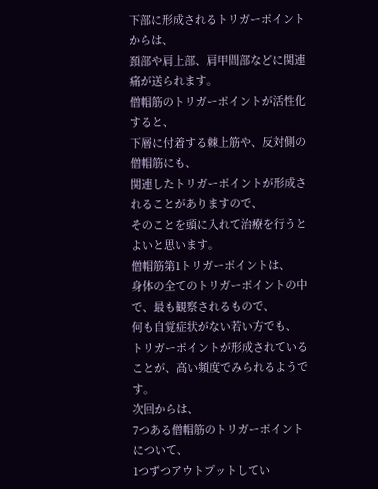下部に形成されるトリガーポイントからは、
頚部や肩上部、肩甲間部などに関連痛が送られます。
僧帽筋のトリガーポイントが活性化すると、
下層に付着する棘上筋や、反対側の僧帽筋にも、
関連したトリガーポイントが形成されることがありますので、
そのことを頭に入れて治療を行うとよいと思います。
僧帽筋第1トリガーポイントは、
身体の全てのトリガーポイントの中で、最も観察されるもので、
何も自覚症状がない若い方でも、
トリガーポイントが形成されていることが、高い頻度でみられるようです。
次回からは、
7つある僧帽筋のトリガーポイントについて、
1つずつアウトプットしてい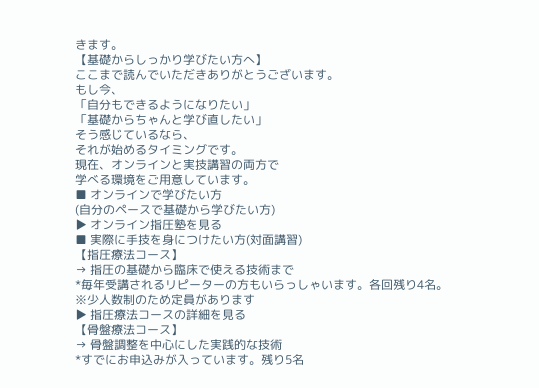きます。
【基礎からしっかり学びたい方へ】
ここまで読んでいただきありがとうございます。
もし今、
「自分もできるようになりたい」
「基礎からちゃんと学び直したい」
そう感じているなら、
それが始めるタイミングです。
現在、オンラインと実技講習の両方で
学べる環境をご用意しています。
■ オンラインで学びたい方
(自分のペースで基礎から学びたい方)
▶ オンライン指圧塾を見る
■ 実際に手技を身につけたい方(対面講習)
【指圧療法コース】
→ 指圧の基礎から臨床で使える技術まで
*毎年受講されるリピーターの方もいらっしゃいます。各回残り4名。
※少人数制のため定員があります
▶ 指圧療法コースの詳細を見る
【骨盤療法コース】
→ 骨盤調整を中心にした実践的な技術
*すでにお申込みが入っています。残り5名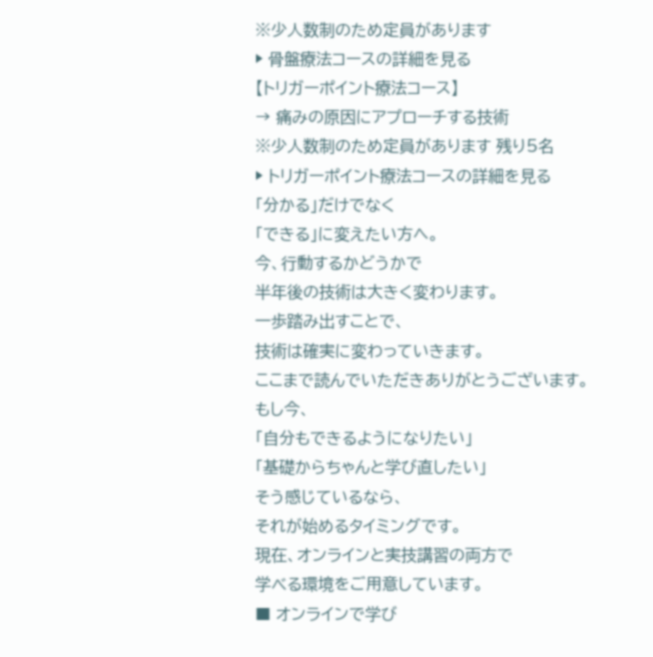※少人数制のため定員があります
▶ 骨盤療法コースの詳細を見る
【トリガーポイント療法コース】
→ 痛みの原因にアプローチする技術
※少人数制のため定員があります 残り5名
▶ トリガーポイント療法コースの詳細を見る
「分かる」だけでなく
「できる」に変えたい方へ。
今、行動するかどうかで
半年後の技術は大きく変わります。
一歩踏み出すことで、
技術は確実に変わっていきます。
ここまで読んでいただきありがとうございます。
もし今、
「自分もできるようになりたい」
「基礎からちゃんと学び直したい」
そう感じているなら、
それが始めるタイミングです。
現在、オンラインと実技講習の両方で
学べる環境をご用意しています。
■ オンラインで学び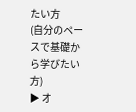たい方
(自分のペースで基礎から学びたい方)
▶ オ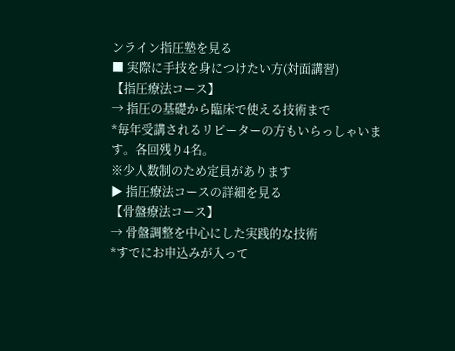ンライン指圧塾を見る
■ 実際に手技を身につけたい方(対面講習)
【指圧療法コース】
→ 指圧の基礎から臨床で使える技術まで
*毎年受講されるリピーターの方もいらっしゃいます。各回残り4名。
※少人数制のため定員があります
▶ 指圧療法コースの詳細を見る
【骨盤療法コース】
→ 骨盤調整を中心にした実践的な技術
*すでにお申込みが入って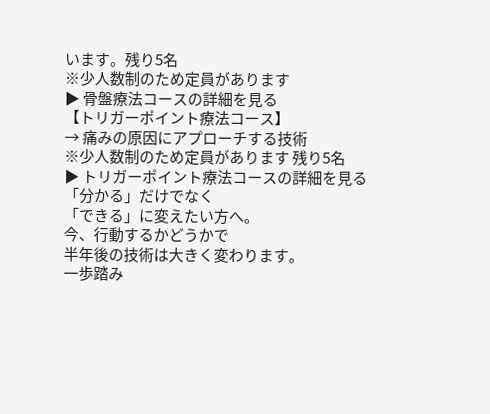います。残り5名
※少人数制のため定員があります
▶ 骨盤療法コースの詳細を見る
【トリガーポイント療法コース】
→ 痛みの原因にアプローチする技術
※少人数制のため定員があります 残り5名
▶ トリガーポイント療法コースの詳細を見る
「分かる」だけでなく
「できる」に変えたい方へ。
今、行動するかどうかで
半年後の技術は大きく変わります。
一歩踏み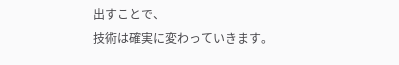出すことで、
技術は確実に変わっていきます。